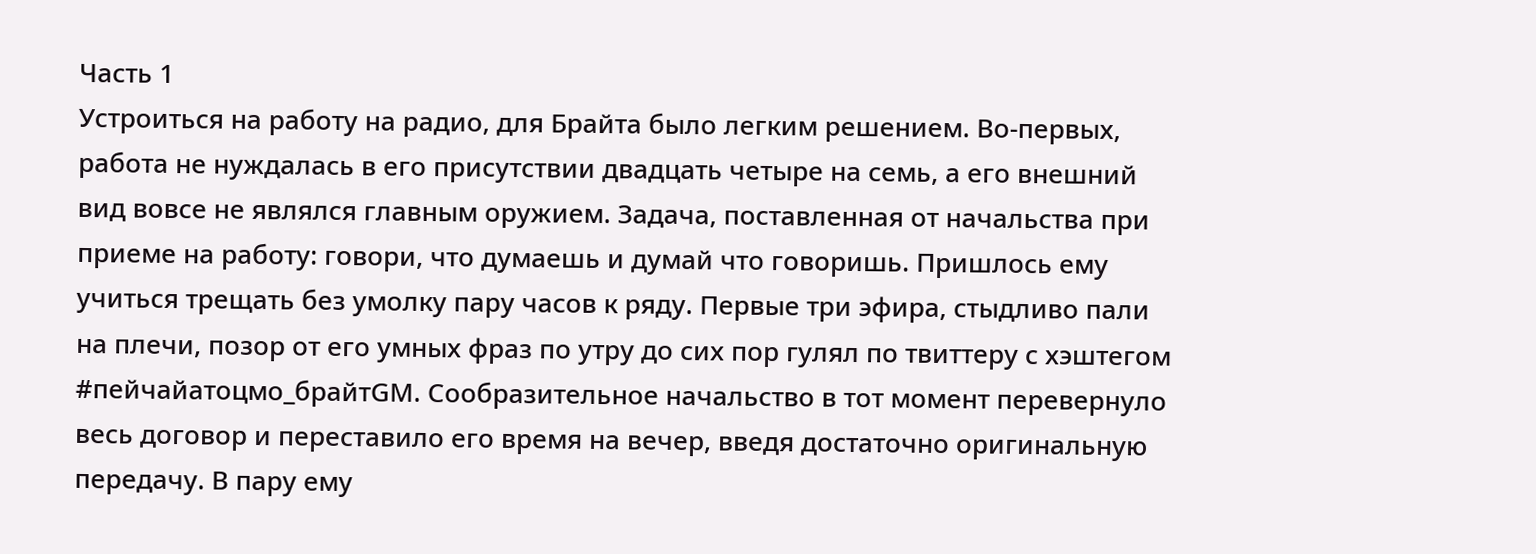Часть 1
Устроиться на работу на радио, для Брайта было легким решением. Во-первых, работа не нуждалась в его присутствии двадцать четыре на семь, а его внешний вид вовсе не являлся главным оружием. Задача, поставленная от начальства при приеме на работу: говори, что думаешь и думай что говоришь. Пришлось ему учиться трещать без умолку пару часов к ряду. Первые три эфира, стыдливо пали на плечи, позор от его умных фраз по утру до сих пор гулял по твиттеру с хэштегом #пейчайатоцмо_брайтGM. Сообразительное начальство в тот момент перевернуло весь договор и переставило его время на вечер, введя достаточно оригинальную передачу. В пару ему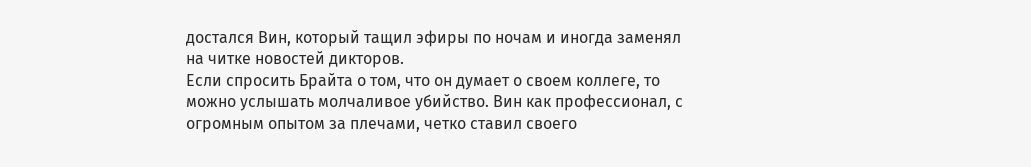достался Вин, который тащил эфиры по ночам и иногда заменял на читке новостей дикторов.
Если спросить Брайта о том, что он думает о своем коллеге, то можно услышать молчаливое убийство. Вин как профессионал, с огромным опытом за плечами, четко ставил своего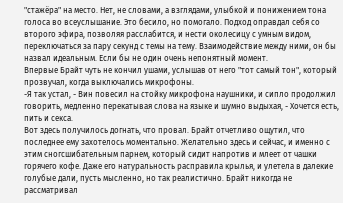"стажёра" на место. Нет, не словами, а взглядами, улыбкой и понижением тона голоса во всеуслышание. Это бесило, но помогало. Подход оправдал себя со второго эфира, позволяя расслабится, и нести околесицу с умным видом, переключаться за пару секунд с темы на тему. Взаимодействие между ними, он бы назвал идеальным. Если бы не один очень непонятный момент.
Впервые Брайт чуть не кончил ушами, услышав от него "тот самый тон", который прозвучал, когда выключались микрофоны.
-Я так устал, - Вин повесил на стойку микрофона наушники, и сипло продолжил говорить, медленно перекатывая слова на языке и шумно выдыхая, - Хочется есть, пить и секса.
Вот здесь получилось догнать, что провал. Брайт отчетливо ощутил, что последнее ему захотелось моментально. Желательно здесь и сейчас, и именно с этим сногсшибательным парнем, который сидит напротив и млеет от чашки горячего кофе. Даже его натуральность расправила крылья, и улетела в далекие голубые дали, пусть мысленно, но так реалистично. Брайт никогда не рассматривал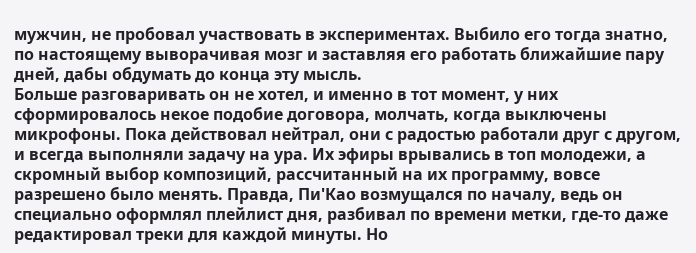мужчин, не пробовал участвовать в экспериментах. Выбило его тогда знатно, по настоящему выворачивая мозг и заставляя его работать ближайшие пару дней, дабы обдумать до конца эту мысль.
Больше разговаривать он не хотел, и именно в тот момент, у них сформировалось некое подобие договора, молчать, когда выключены микрофоны. Пока действовал нейтрал, они с радостью работали друг с другом, и всегда выполняли задачу на ура. Их эфиры врывались в топ молодежи, а скромный выбор композиций, рассчитанный на их программу, вовсе разрешено было менять. Правда, Пи'Као возмущался по началу, ведь он специально оформлял плейлист дня, разбивал по времени метки, где-то даже редактировал треки для каждой минуты. Но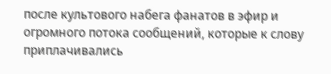после культового набега фанатов в эфир и огромного потока сообщений, которые к слову приплачивались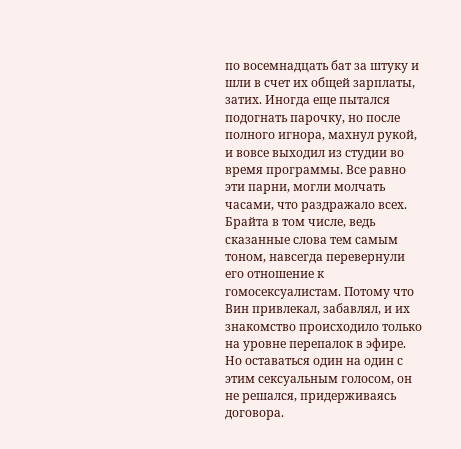по восемнадцать бат за штуку и шли в счет их общей зарплаты, затих. Иногда еще пытался подогнать парочку, но после полного игнора, махнул рукой, и вовсе выходил из студии во время программы. Все равно эти парни, могли молчать часами, что раздражало всех.
Брайта в том числе, ведь сказанные слова тем самым тоном, навсегда перевернули его отношение к гомосексуалистам. Потому что Вин привлекал, забавлял, и их знакомство происходило только на уровне перепалок в эфире. Но оставаться один на один с этим сексуальным голосом, он не решался, придерживаясь договора.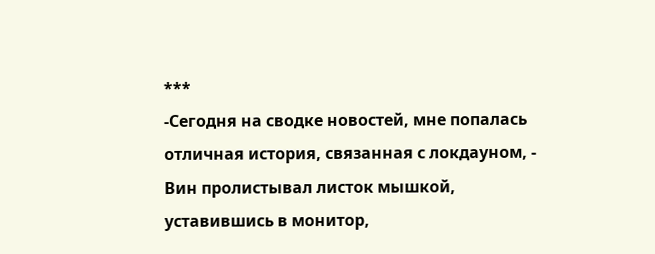***
-Сегодня на сводке новостей, мне попалась отличная история, связанная с локдауном, - Вин пролистывал листок мышкой, уставившись в монитор,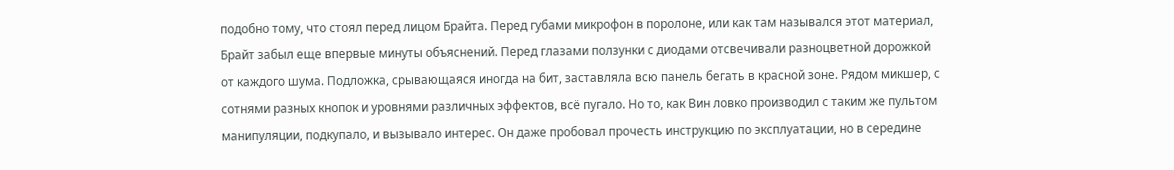подобно тому, что стоял перед лицом Брайта. Перед губами микрофон в поролоне, или как там назывался этот материал, Брайт забыл еще впервые минуты объяснений. Перед глазами ползунки с диодами отсвечивали разноцветной дорожкой от каждого шума. Подложка, срывающаяся иногда на бит, заставляла всю панель бегать в красной зоне. Рядом микшер, с сотнями разных кнопок и уровнями различных эффектов, всё пугало. Но то, как Вин ловко производил с таким же пультом манипуляции, подкупало, и вызывало интерес. Он даже пробовал прочесть инструкцию по эксплуатации, но в середине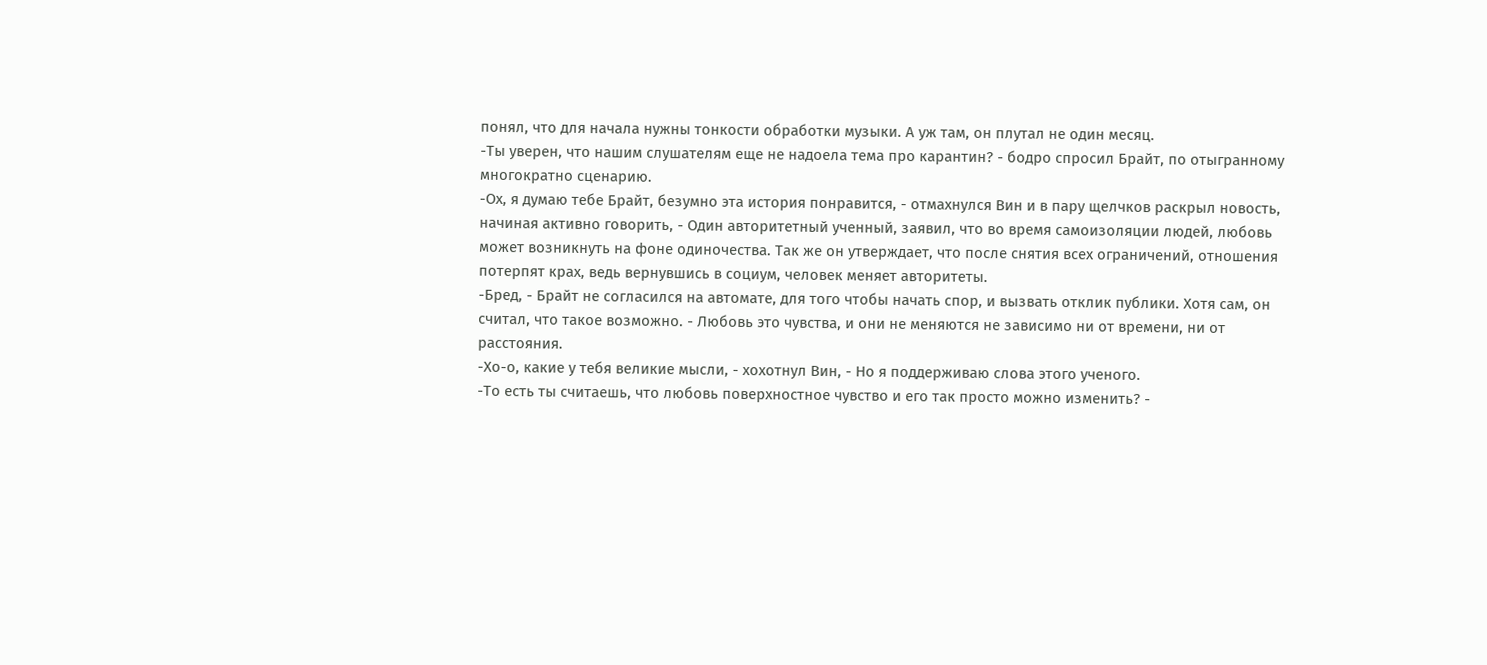понял, что для начала нужны тонкости обработки музыки. А уж там, он плутал не один месяц.
-Ты уверен, что нашим слушателям еще не надоела тема про карантин? - бодро спросил Брайт, по отыгранному многократно сценарию.
-Ох, я думаю тебе Брайт, безумно эта история понравится, - отмахнулся Вин и в пару щелчков раскрыл новость, начиная активно говорить, - Один авторитетный ученный, заявил, что во время самоизоляции людей, любовь может возникнуть на фоне одиночества. Так же он утверждает, что после снятия всех ограничений, отношения потерпят крах, ведь вернувшись в социум, человек меняет авторитеты.
-Бред, - Брайт не согласился на автомате, для того чтобы начать спор, и вызвать отклик публики. Хотя сам, он считал, что такое возможно. - Любовь это чувства, и они не меняются не зависимо ни от времени, ни от расстояния.
-Хо-о, какие у тебя великие мысли, - хохотнул Вин, - Но я поддерживаю слова этого ученого.
-То есть ты считаешь, что любовь поверхностное чувство и его так просто можно изменить? -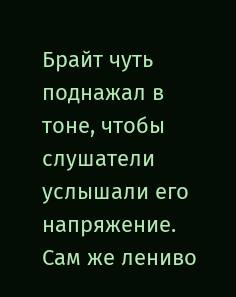Брайт чуть поднажал в тоне, чтобы слушатели услышали его напряжение. Сам же лениво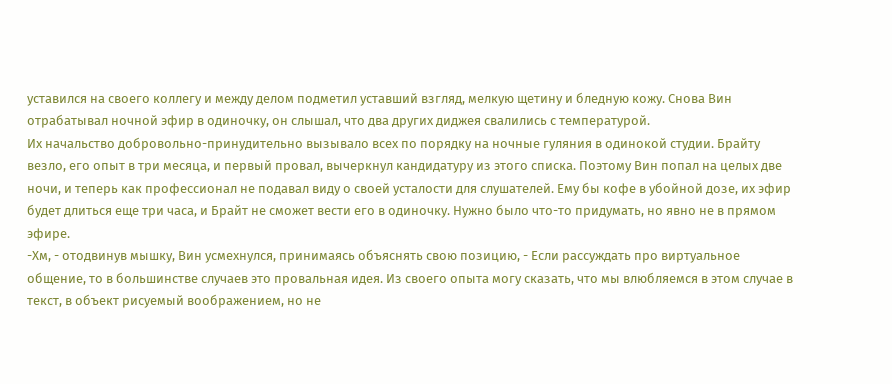уставился на своего коллегу и между делом подметил уставший взгляд, мелкую щетину и бледную кожу. Снова Вин отрабатывал ночной эфир в одиночку, он слышал, что два других диджея свалились с температурой.
Их начальство добровольно-принудительно вызывало всех по порядку на ночные гуляния в одинокой студии. Брайту везло, его опыт в три месяца, и первый провал, вычеркнул кандидатуру из этого списка. Поэтому Вин попал на целых две ночи, и теперь как профессионал не подавал виду о своей усталости для слушателей. Ему бы кофе в убойной дозе, их эфир будет длиться еще три часа, и Брайт не сможет вести его в одиночку. Нужно было что-то придумать, но явно не в прямом эфире.
-Хм, - отодвинув мышку, Вин усмехнулся, принимаясь объяснять свою позицию, - Если рассуждать про виртуальное общение, то в большинстве случаев это провальная идея. Из своего опыта могу сказать, что мы влюбляемся в этом случае в текст, в объект рисуемый воображением, но не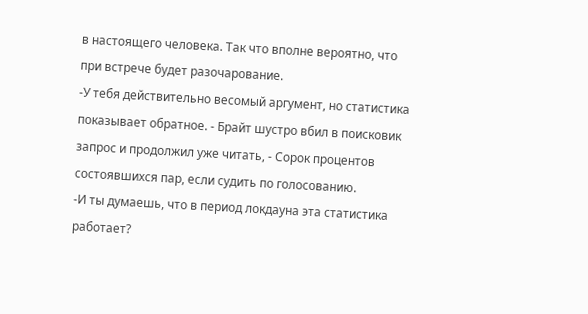в настоящего человека. Так что вполне вероятно, что при встрече будет разочарование.
-У тебя действительно весомый аргумент, но статистика показывает обратное. - Брайт шустро вбил в поисковик запрос и продолжил уже читать, - Сорок процентов состоявшихся пар, если судить по голосованию.
-И ты думаешь, что в период локдауна эта статистика работает?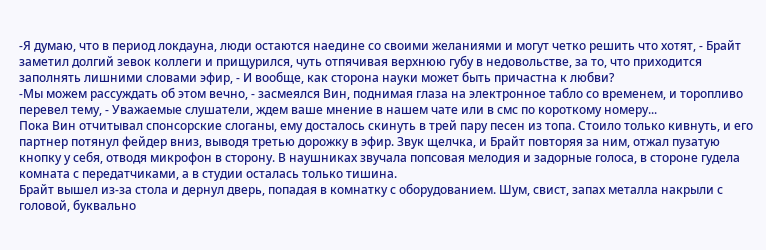-Я думаю, что в период локдауна, люди остаются наедине со своими желаниями и могут четко решить что хотят, - Брайт заметил долгий зевок коллеги и прищурился, чуть отпячивая верхнюю губу в недовольстве, за то, что приходится заполнять лишними словами эфир, - И вообще, как сторона науки может быть причастна к любви?
-Мы можем рассуждать об этом вечно, - засмеялся Вин, поднимая глаза на электронное табло со временем, и торопливо перевел тему, - Уважаемые слушатели, ждем ваше мнение в нашем чате или в смс по короткому номеру...
Пока Вин отчитывал спонсорские слоганы, ему досталось скинуть в трей пару песен из топа. Стоило только кивнуть, и его партнер потянул фейдер вниз, выводя третью дорожку в эфир. Звук щелчка, и Брайт повторяя за ним, отжал пузатую кнопку у себя, отводя микрофон в сторону. В наушниках звучала попсовая мелодия и задорные голоса, в стороне гудела комната с передатчиками, а в студии осталась только тишина.
Брайт вышел из-за стола и дернул дверь, попадая в комнатку с оборудованием. Шум, свист, запах металла накрыли с головой, буквально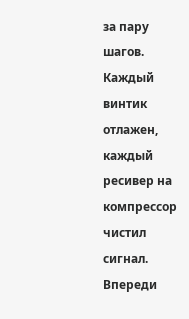за пару шагов. Каждый винтик отлажен, каждый ресивер на компрессор чистил сигнал. Впереди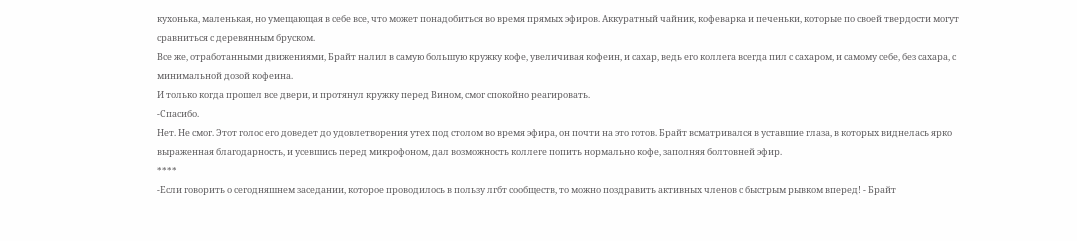кухонька, маленькая, но умещающая в себе все, что может понадобиться во время прямых эфиров. Аккуратный чайник, кофеварка и печеньки, которые по своей твердости могут сравниться с деревянным бруском.
Все же, отработанными движениями, Брайт налил в самую большую кружку кофе, увеличивая кофеин, и сахар, ведь его коллега всегда пил с сахаром, и самому себе, без сахара, с минимальной дозой кофеина.
И только когда прошел все двери, и протянул кружку перед Вином, смог спокойно реагировать.
-Спасибо.
Нет. Не смог. Этот голос его доведет до удовлетворения утех под столом во время эфира, он почти на это готов. Брайт всматривался в уставшие глаза, в которых виднелась ярко выраженная благодарность, и усевшись перед микрофоном, дал возможность коллеге попить нормально кофе, заполняя болтовней эфир.
****
-Если говорить о сегодняшнем заседании, которое проводилось в пользу лгбт сообществ, то можно поздравить активных членов с быстрым рывком вперед! - Брайт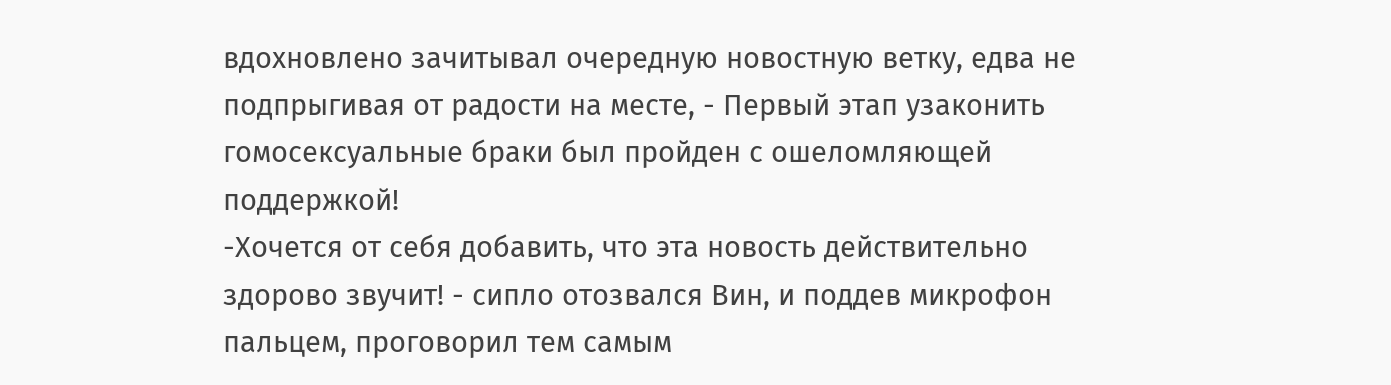вдохновлено зачитывал очередную новостную ветку, едва не подпрыгивая от радости на месте, - Первый этап узаконить гомосексуальные браки был пройден с ошеломляющей поддержкой!
-Хочется от себя добавить, что эта новость действительно здорово звучит! - сипло отозвался Вин, и поддев микрофон пальцем, проговорил тем самым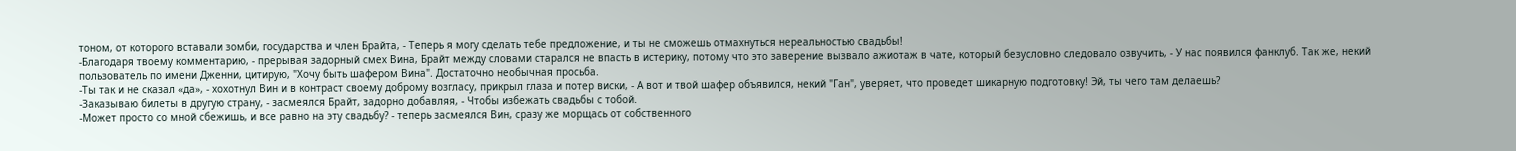тоном, от которого вставали зомби, государства и член Брайта, - Теперь я могу сделать тебе предложение, и ты не сможешь отмахнуться нереальностью свадьбы!
-Благодаря твоему комментарию, - прерывая задорный смех Вина, Брайт между словами старался не впасть в истерику, потому что это заверение вызвало ажиотаж в чате, который безусловно следовало озвучить, - У нас появился фанклуб. Так же, некий пользователь по имени Дженни, цитирую, "Хочу быть шафером Вина". Достаточно необычная просьба.
-Ты так и не сказал «да», - хохотнул Вин и в контраст своему доброму возгласу, прикрыл глаза и потер виски, - А вот и твой шафер объявился, некий "Ган", уверяет, что проведет шикарную подготовку! Эй, ты чего там делаешь?
-Заказываю билеты в другую страну, - засмеялся Брайт, задорно добавляя, - Чтобы избежать свадьбы с тобой.
-Может просто со мной сбежишь, и все равно на эту свадьбу? - теперь засмеялся Вин, сразу же морщась от собственного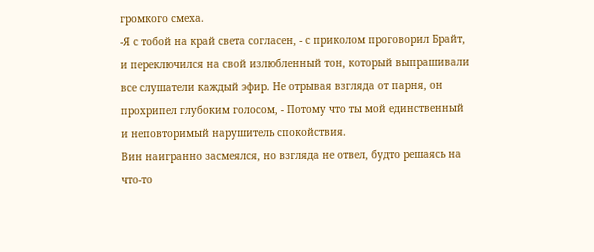громкого смеха.
-Я с тобой на край света согласен, - с приколом проговорил Брайт, и переключился на свой излюбленный тон, который выпрашивали все слушатели каждый эфир. Не отрывая взгляда от парня, он прохрипел глубоким голосом, - Потому что ты мой единственный и неповторимый нарушитель спокойствия.
Вин наигранно засмеялся, но взгляда не отвел, будто решаясь на что-то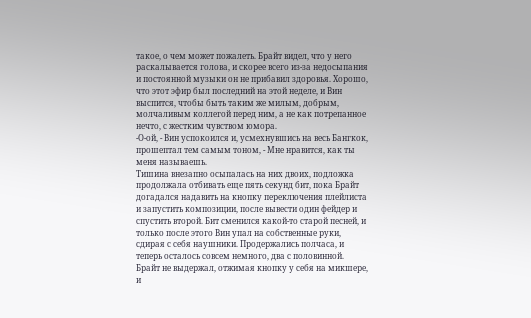такое, о чем может пожалеть. Брайт видел, что у него раскалывается голова, и скорее всего из-за недосыпания и постоянной музыки он не прибавил здоровья. Хорошо, что этот эфир был последний на этой неделе, и Вин выспится, чтобы быть таким же милым, добрым, молчаливым коллегой перед ним, а не как потрепанное нечто, с жестким чувством юмора.
-О-ой, - Вин успокоился и, усмехнувшись на весь Бангкок, прошептал тем самым тоном, - Мне нравится, как ты меня называешь.
Тишина внезапно осыпалась на них двоих, подложка продолжала отбивать еще пять секунд бит, пока Брайт догадался надавить на кнопку переключения плейлиста и запустить композиции, после вывести один фейдер и спустить второй. Бит сменился какой-то старой песней, и только после этого Вин упал на собственные руки, сдирая с себя наушники. Продержались полчаса, и теперь осталось совсем немного, два с половинной.
Брайт не выдержал, отжимая кнопку у себя на микшере, и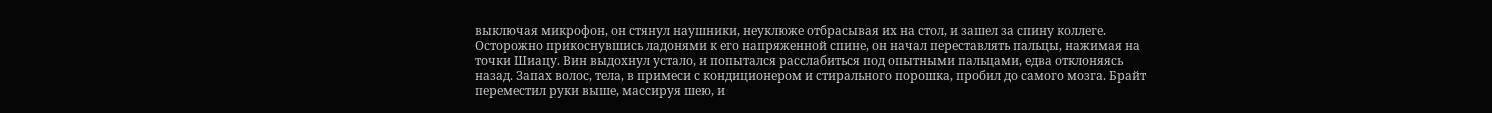выключая микрофон, он стянул наушники, неуклюже отбрасывая их на стол, и зашел за спину коллеге. Осторожно прикоснувшись ладонями к его напряженной спине, он начал переставлять пальцы, нажимая на точки Шиацу. Вин выдохнул устало, и попытался расслабиться под опытными пальцами, едва отклоняясь назад. Запах волос, тела, в примеси с кондиционером и стирального порошка, пробил до самого мозга. Брайт переместил руки выше, массируя шею, и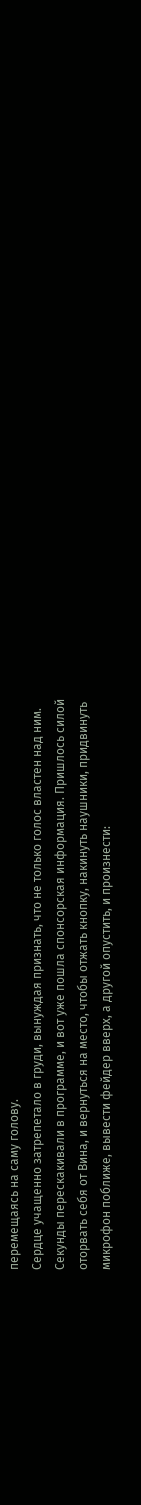перемещаясь на саму голову.
Сердце учащенно затрепетало в груди, вынуждая признать, что не только голос властен над ним.
Секунды перескакивали в программе, и вот уже пошла спонсорская информация. Пришлось силой оторвать себя от Вина, и вернуться на место, чтобы отжать кнопку, накинуть наушники, придвинуть микрофон поближе, вывести фейдер вверх, а другой опустить, и произнести: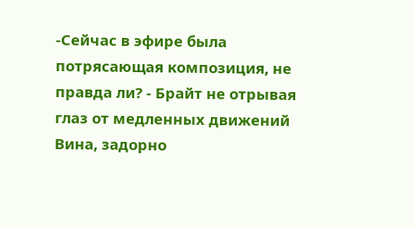-Сейчас в эфире была потрясающая композиция, не правда ли? - Брайт не отрывая глаз от медленных движений Вина, задорно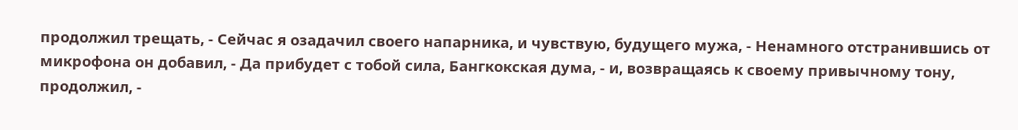продолжил трещать, - Сейчас я озадачил своего напарника, и чувствую, будущего мужа, - Ненамного отстранившись от микрофона он добавил, - Да прибудет с тобой сила, Бангкокская дума, - и, возвращаясь к своему привычному тону, продолжил, -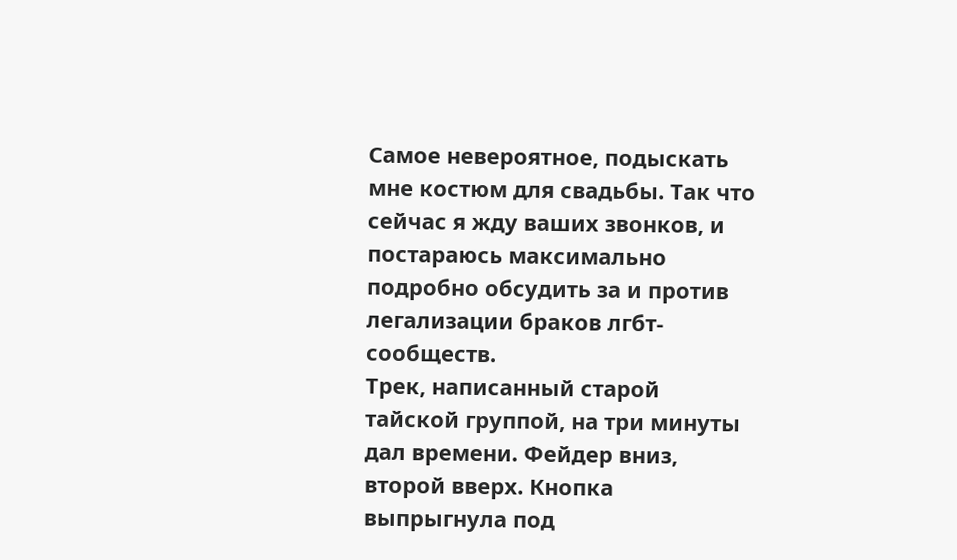Самое невероятное, подыскать мне костюм для свадьбы. Так что сейчас я жду ваших звонков, и постараюсь максимально подробно обсудить за и против легализации браков лгбт-сообществ.
Трек, написанный старой тайской группой, на три минуты дал времени. Фейдер вниз, второй вверх. Кнопка выпрыгнула под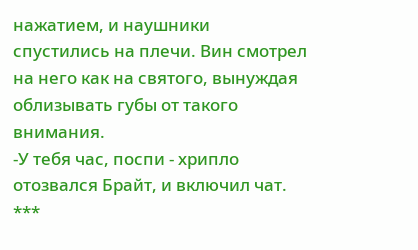нажатием, и наушники спустились на плечи. Вин смотрел на него как на святого, вынуждая облизывать губы от такого внимания.
-У тебя час, поспи - хрипло отозвался Брайт, и включил чат.
***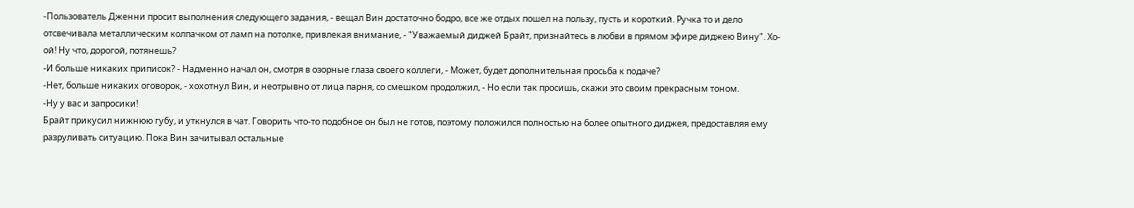-Пользователь Дженни просит выполнения следующего задания, - вещал Вин достаточно бодро, все же отдых пошел на пользу, пусть и короткий. Ручка то и дело отсвечивала металлическим колпачком от ламп на потолке, привлекая внимание, - "Уважаемый диджей Брайт, признайтесь в любви в прямом эфире диджею Вину". Хо-ой! Ну что, дорогой, потянешь?
-И больше никаких приписок? - Надменно начал он, смотря в озорные глаза своего коллеги, - Может, будет дополнительная просьба к подаче?
-Нет, больше никаких оговорок, - хохотнул Вин, и неотрывно от лица парня, со смешком продолжил, - Но если так просишь, скажи это своим прекрасным тоном.
-Ну у вас и запросики!
Брайт прикусил нижнюю губу, и уткнулся в чат. Говорить что-то подобное он был не готов, поэтому положился полностью на более опытного диджея, предоставляя ему разруливать ситуацию. Пока Вин зачитывал остальные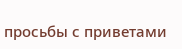просьбы с приветами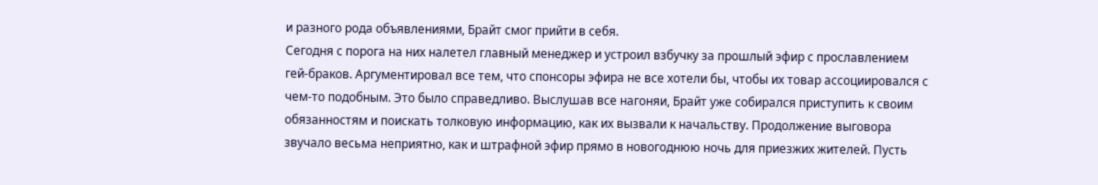и разного рода объявлениями, Брайт смог прийти в себя.
Сегодня с порога на них налетел главный менеджер и устроил взбучку за прошлый эфир с прославлением гей-браков. Аргументировал все тем, что спонсоры эфира не все хотели бы, чтобы их товар ассоциировался с чем-то подобным. Это было справедливо. Выслушав все нагоняи, Брайт уже собирался приступить к своим обязанностям и поискать толковую информацию, как их вызвали к начальству. Продолжение выговора звучало весьма неприятно, как и штрафной эфир прямо в новогоднюю ночь для приезжих жителей. Пусть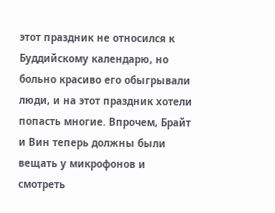этот праздник не относился к Буддийскому календарю, но больно красиво его обыгрывали люди, и на этот праздник хотели попасть многие. Впрочем, Брайт и Вин теперь должны были вещать у микрофонов и смотреть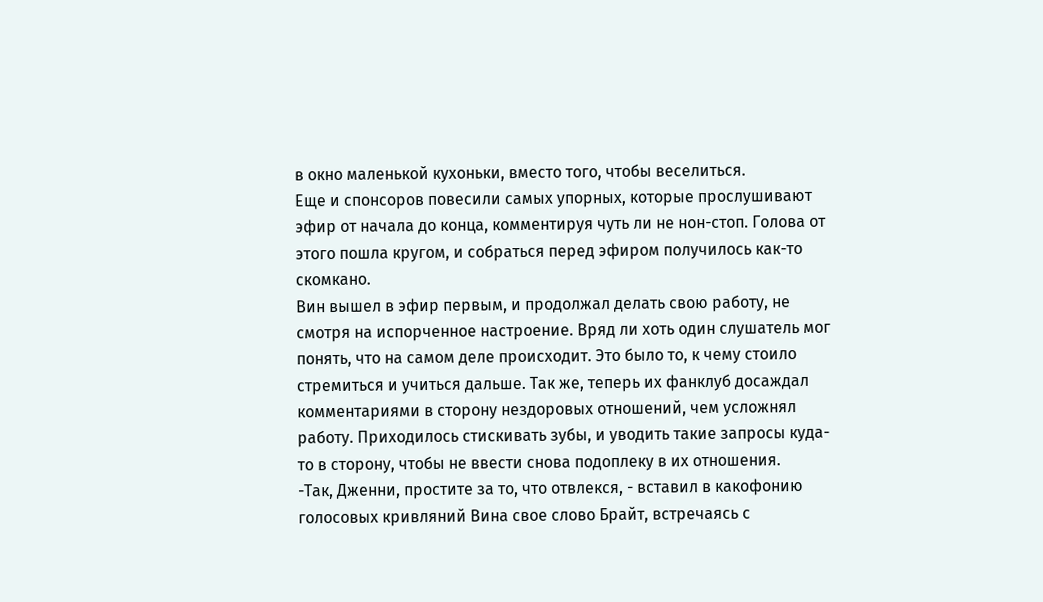в окно маленькой кухоньки, вместо того, чтобы веселиться.
Еще и спонсоров повесили самых упорных, которые прослушивают эфир от начала до конца, комментируя чуть ли не нон-стоп. Голова от этого пошла кругом, и собраться перед эфиром получилось как-то скомкано.
Вин вышел в эфир первым, и продолжал делать свою работу, не смотря на испорченное настроение. Вряд ли хоть один слушатель мог понять, что на самом деле происходит. Это было то, к чему стоило стремиться и учиться дальше. Так же, теперь их фанклуб досаждал комментариями в сторону нездоровых отношений, чем усложнял работу. Приходилось стискивать зубы, и уводить такие запросы куда-то в сторону, чтобы не ввести снова подоплеку в их отношения.
-Так, Дженни, простите за то, что отвлекся, - вставил в какофонию голосовых кривляний Вина свое слово Брайт, встречаясь с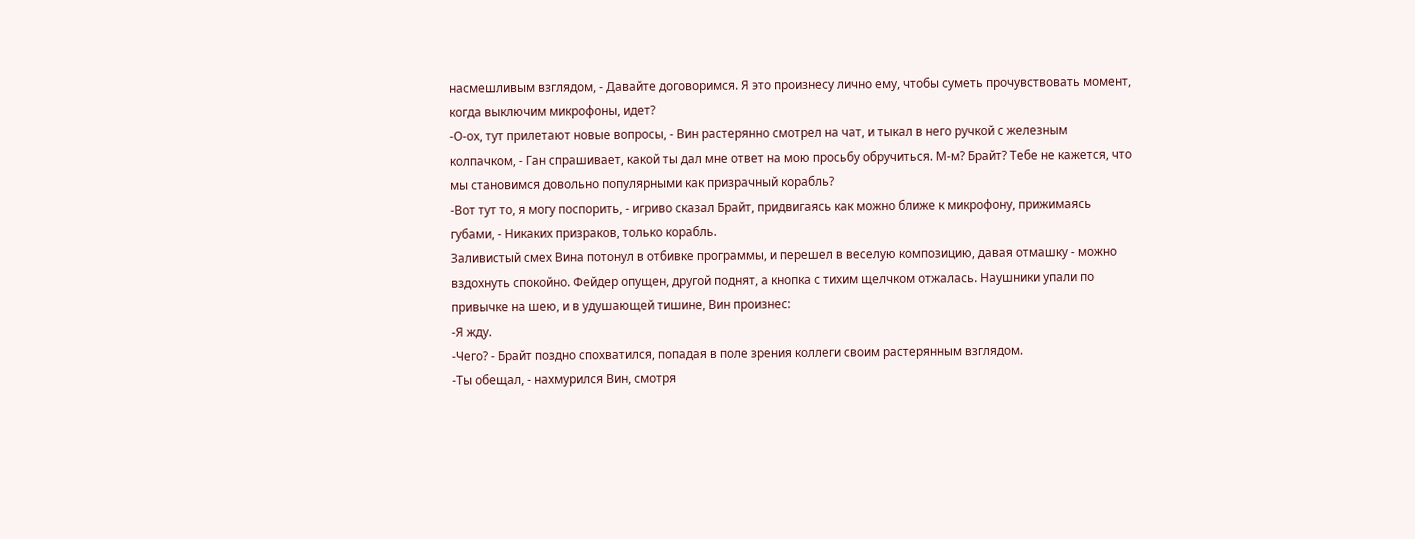насмешливым взглядом, - Давайте договоримся. Я это произнесу лично ему, чтобы суметь прочувствовать момент, когда выключим микрофоны, идет?
-О-ох, тут прилетают новые вопросы, - Вин растерянно смотрел на чат, и тыкал в него ручкой с железным колпачком, - Ган спрашивает, какой ты дал мне ответ на мою просьбу обручиться. М-м? Брайт? Тебе не кажется, что мы становимся довольно популярными как призрачный корабль?
-Вот тут то, я могу поспорить, - игриво сказал Брайт, придвигаясь как можно ближе к микрофону, прижимаясь губами, - Никаких призраков, только корабль.
Заливистый смех Вина потонул в отбивке программы, и перешел в веселую композицию, давая отмашку - можно вздохнуть спокойно. Фейдер опущен, другой поднят, а кнопка с тихим щелчком отжалась. Наушники упали по привычке на шею, и в удушающей тишине, Вин произнес:
-Я жду.
-Чего? - Брайт поздно спохватился, попадая в поле зрения коллеги своим растерянным взглядом.
-Ты обещал, - нахмурился Вин, смотря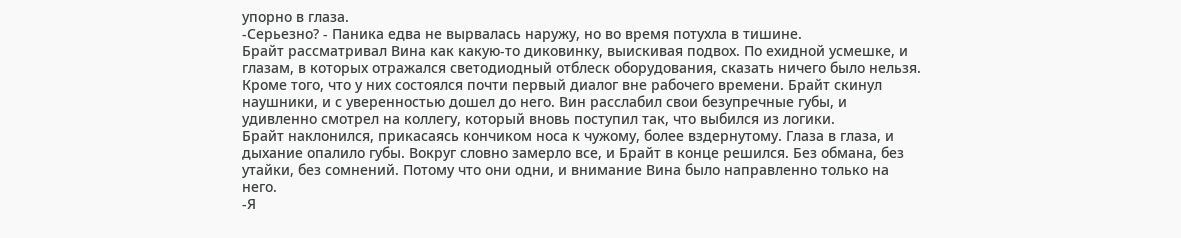упорно в глаза.
-Серьезно? - Паника едва не вырвалась наружу, но во время потухла в тишине.
Брайт рассматривал Вина как какую-то диковинку, выискивая подвох. По ехидной усмешке, и глазам, в которых отражался светодиодный отблеск оборудования, сказать ничего было нельзя. Кроме того, что у них состоялся почти первый диалог вне рабочего времени. Брайт скинул наушники, и с уверенностью дошел до него. Вин расслабил свои безупречные губы, и удивленно смотрел на коллегу, который вновь поступил так, что выбился из логики.
Брайт наклонился, прикасаясь кончиком носа к чужому, более вздернутому. Глаза в глаза, и дыхание опалило губы. Вокруг словно замерло все, и Брайт в конце решился. Без обмана, без утайки, без сомнений. Потому что они одни, и внимание Вина было направленно только на него.
-Я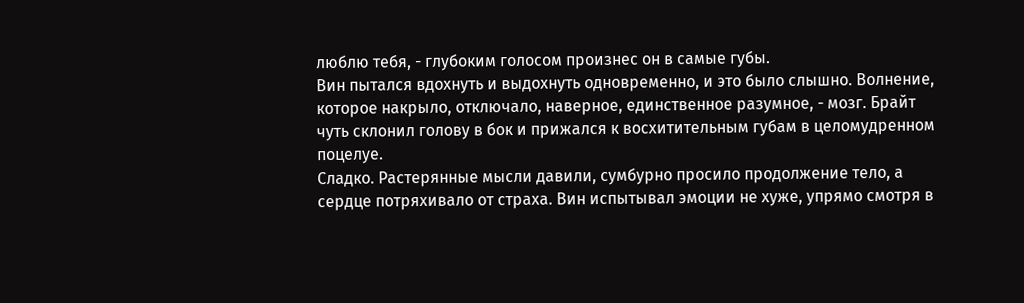люблю тебя, - глубоким голосом произнес он в самые губы.
Вин пытался вдохнуть и выдохнуть одновременно, и это было слышно. Волнение, которое накрыло, отключало, наверное, единственное разумное, - мозг. Брайт чуть склонил голову в бок и прижался к восхитительным губам в целомудренном поцелуе.
Сладко. Растерянные мысли давили, сумбурно просило продолжение тело, а сердце потряхивало от страха. Вин испытывал эмоции не хуже, упрямо смотря в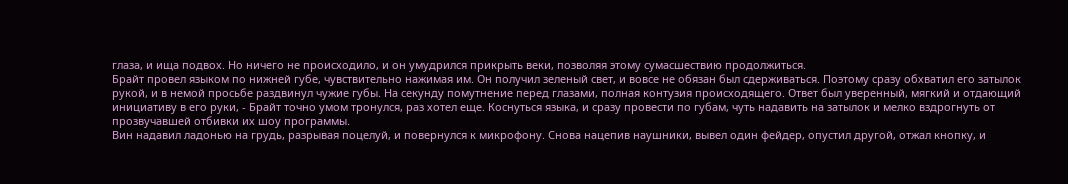глаза, и ища подвох. Но ничего не происходило, и он умудрился прикрыть веки, позволяя этому сумасшествию продолжиться.
Брайт провел языком по нижней губе, чувствительно нажимая им. Он получил зеленый свет, и вовсе не обязан был сдерживаться. Поэтому сразу обхватил его затылок рукой, и в немой просьбе раздвинул чужие губы. На секунду помутнение перед глазами, полная контузия происходящего. Ответ был уверенный, мягкий и отдающий инициативу в его руки, - Брайт точно умом тронулся, раз хотел еще. Коснуться языка, и сразу провести по губам, чуть надавить на затылок и мелко вздрогнуть от прозвучавшей отбивки их шоу программы.
Вин надавил ладонью на грудь, разрывая поцелуй, и повернулся к микрофону. Снова нацепив наушники, вывел один фейдер, опустил другой, отжал кнопку, и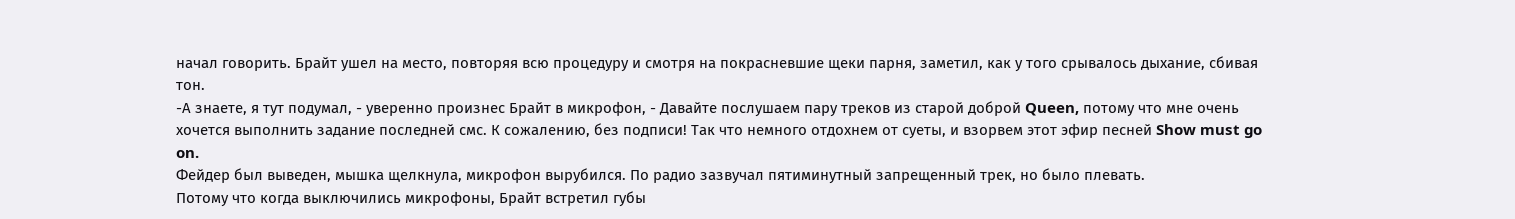начал говорить. Брайт ушел на место, повторяя всю процедуру и смотря на покрасневшие щеки парня, заметил, как у того срывалось дыхание, сбивая тон.
-А знаете, я тут подумал, - уверенно произнес Брайт в микрофон, - Давайте послушаем пару треков из старой доброй Queen, потому что мне очень хочется выполнить задание последней смс. К сожалению, без подписи! Так что немного отдохнем от суеты, и взорвем этот эфир песней Show must go on.
Фейдер был выведен, мышка щелкнула, микрофон вырубился. По радио зазвучал пятиминутный запрещенный трек, но было плевать.
Потому что когда выключились микрофоны, Брайт встретил губы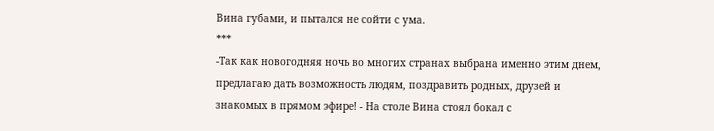Вина губами, и пытался не сойти с ума.
***
-Так как новогодняя ночь во многих странах выбрана именно этим днем, предлагаю дать возможность людям, поздравить родных, друзей и знакомых в прямом эфире! - На столе Вина стоял бокал с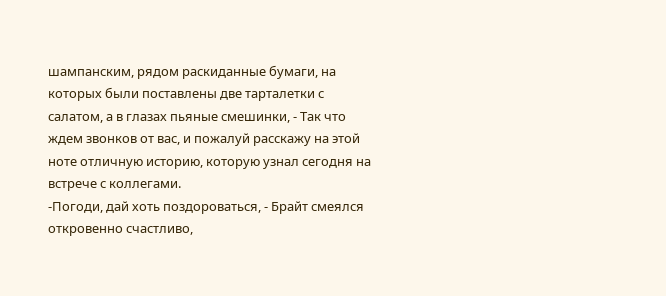шампанским, рядом раскиданные бумаги, на которых были поставлены две тарталетки с салатом, а в глазах пьяные смешинки, - Так что ждем звонков от вас, и пожалуй расскажу на этой ноте отличную историю, которую узнал сегодня на встрече с коллегами.
-Погоди, дай хоть поздороваться, - Брайт смеялся откровенно счастливо,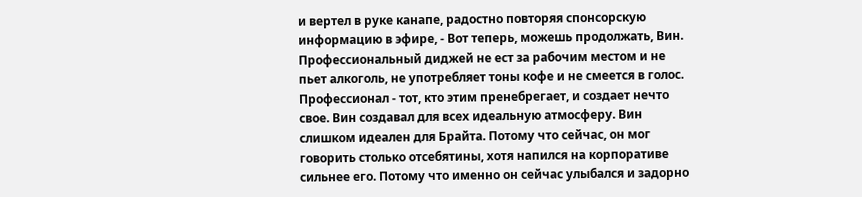и вертел в руке канапе, радостно повторяя спонсорскую информацию в эфире, - Вот теперь, можешь продолжать, Вин.
Профессиональный диджей не ест за рабочим местом и не пьет алкоголь, не употребляет тоны кофе и не смеется в голос. Профессионал - тот, кто этим пренебрегает, и создает нечто свое. Вин создавал для всех идеальную атмосферу. Вин слишком идеален для Брайта. Потому что сейчас, он мог говорить столько отсебятины, хотя напился на корпоративе сильнее его. Потому что именно он сейчас улыбался и задорно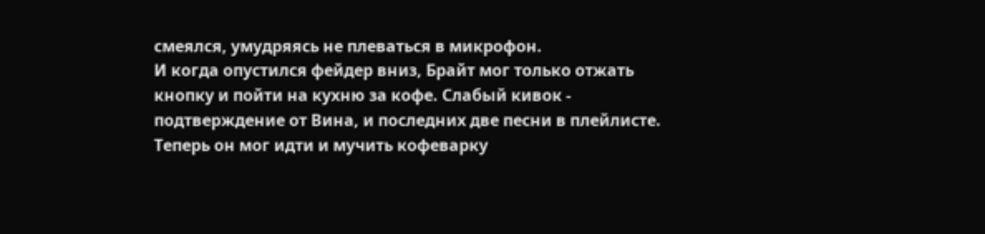смеялся, умудряясь не плеваться в микрофон.
И когда опустился фейдер вниз, Брайт мог только отжать кнопку и пойти на кухню за кофе. Слабый кивок - подтверждение от Вина, и последних две песни в плейлисте. Теперь он мог идти и мучить кофеварку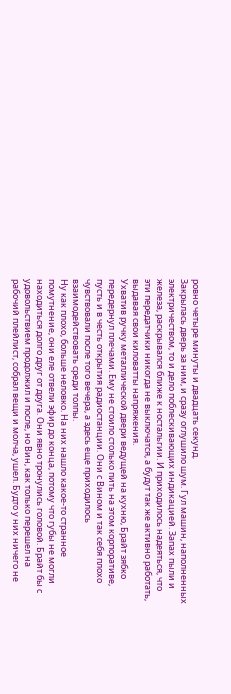ровно четыре минуты и двадцать секунд.
Закрылась дверь за ним, и сразу оглушило шум. Гул машин, наполненных электричеством, то и дело поблескивающих индикацией. Запах пыли и железа, раскрывался ближе к ностальгии. И приходилось надеяться, что эти передатчики никогда не выключатся, а будут так же активно работать, выдавая свои киловатты напряжения.
Ухватив ручку металлической двери ведущей на кухню, Брайт зябко передернул плечами. Ему не стоило столько пить на этом корпоративе, пусть и в честь открытия радиостанции. Они с Вином и так себя плохо чувствовали после того вечера, а здесь еще приходилось взаимодействовать среди толпы.
Ну как плохо, больше неловко. На них нашло какое-то странное помутнение, они еле отвели эфир до конца, потому что губы не могли находиться долго друг от друга. Они явно тронулись головой. Брайт бы с удовольствием продолжил и после, но Вин, как только перешел на рабочий плейлист, собрал вещи и молча, ушел. Будто у них ничего не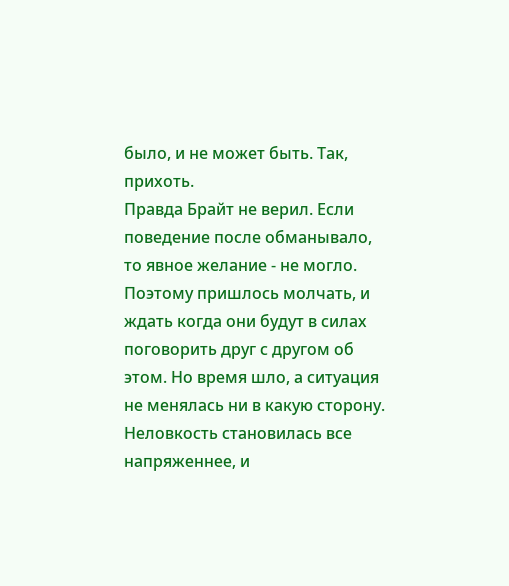было, и не может быть. Так, прихоть.
Правда Брайт не верил. Если поведение после обманывало, то явное желание - не могло. Поэтому пришлось молчать, и ждать когда они будут в силах поговорить друг с другом об этом. Но время шло, а ситуация не менялась ни в какую сторону. Неловкость становилась все напряженнее, и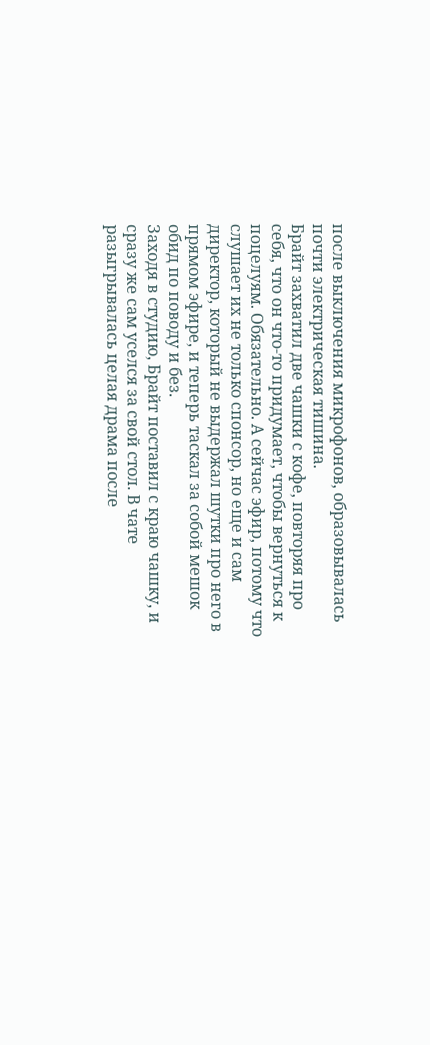после выключения микрофонов, образовывалась почти электрическая тишина.
Брайт захватил две чашки с кофе, повторяя про себя, что он что-то придумает, чтобы вернуться к поцелуям. Обязательно. А сейчас эфир, потому что слушает их не только спонсор, но еще и сам директор, который не выдержал шутки про него в прямом эфире, и теперь таскал за собой мешок обид по поводу и без.
Заходя в студию, Брайт поставил с краю чашку, и сразу же сам уселся за свой стол. В чате разыгрывалась целая драма после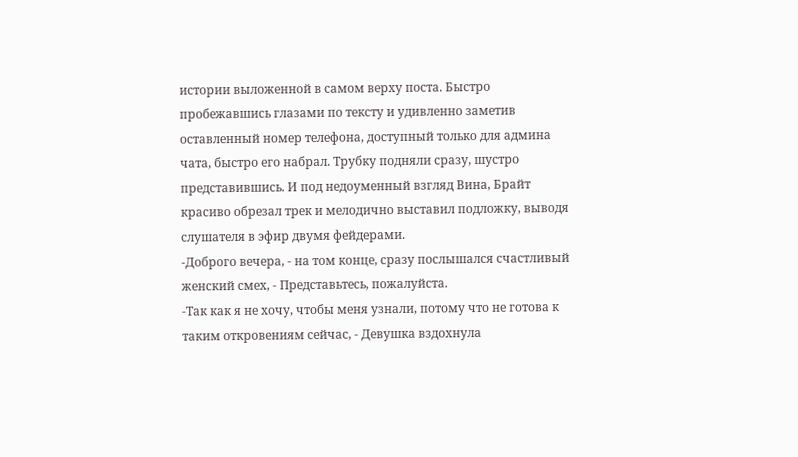истории выложенной в самом верху поста. Быстро пробежавшись глазами по тексту и удивленно заметив оставленный номер телефона, доступный только для админа чата, быстро его набрал. Трубку подняли сразу, шустро представившись. И под недоуменный взгляд Вина, Брайт красиво обрезал трек и мелодично выставил подложку, выводя слушателя в эфир двумя фейдерами.
-Доброго вечера, - на том конце, сразу послышался счастливый женский смех, - Представьтесь, пожалуйста.
-Так как я не хочу, чтобы меня узнали, потому что не готова к таким откровениям сейчас, - Девушка вздохнула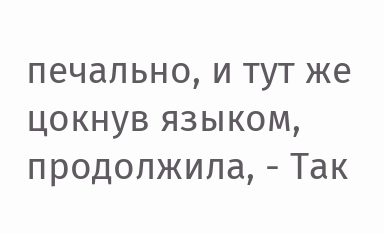печально, и тут же цокнув языком, продолжила, - Так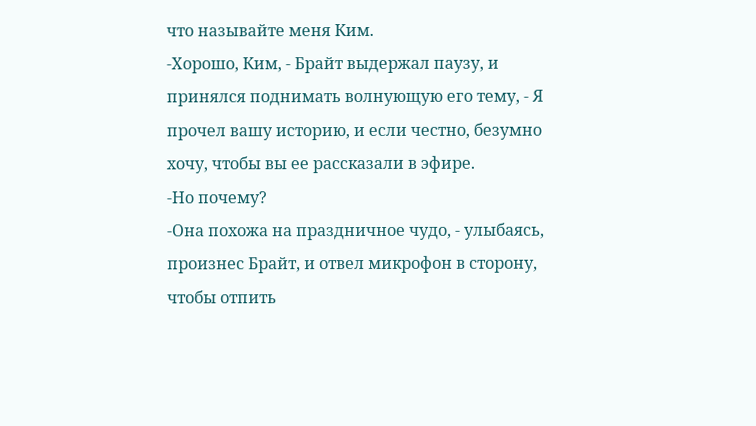что называйте меня Ким.
-Хорошо, Ким, - Брайт выдержал паузу, и принялся поднимать волнующую его тему, - Я прочел вашу историю, и если честно, безумно хочу, чтобы вы ее рассказали в эфире.
-Но почему?
-Она похожа на праздничное чудо, - улыбаясь, произнес Брайт, и отвел микрофон в сторону, чтобы отпить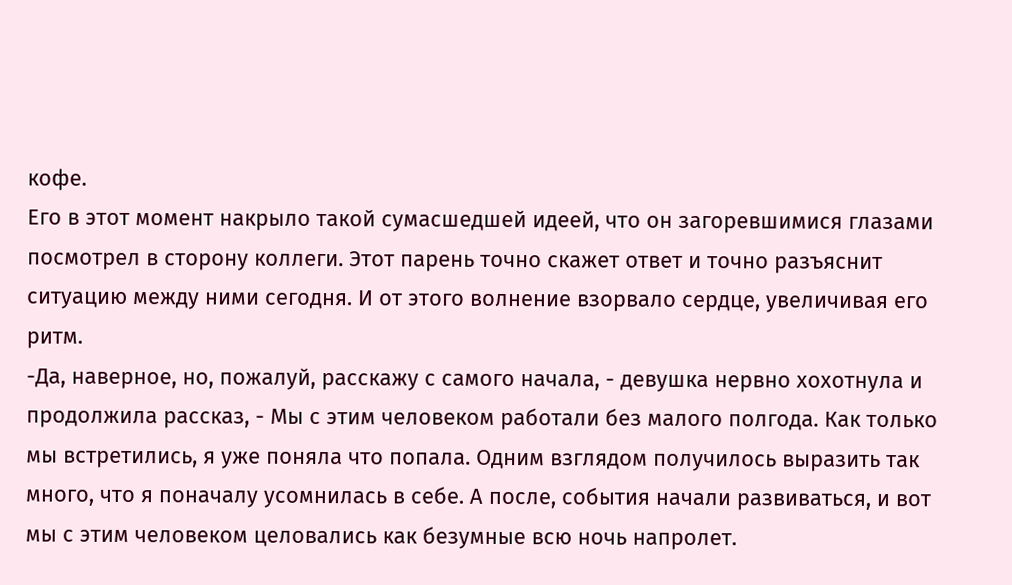кофе.
Его в этот момент накрыло такой сумасшедшей идеей, что он загоревшимися глазами посмотрел в сторону коллеги. Этот парень точно скажет ответ и точно разъяснит ситуацию между ними сегодня. И от этого волнение взорвало сердце, увеличивая его ритм.
-Да, наверное, но, пожалуй, расскажу с самого начала, - девушка нервно хохотнула и продолжила рассказ, - Мы с этим человеком работали без малого полгода. Как только мы встретились, я уже поняла что попала. Одним взглядом получилось выразить так много, что я поначалу усомнилась в себе. А после, события начали развиваться, и вот мы с этим человеком целовались как безумные всю ночь напролет.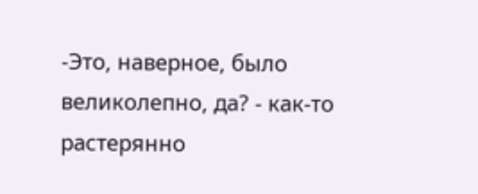-Это, наверное, было великолепно, да? - как-то растерянно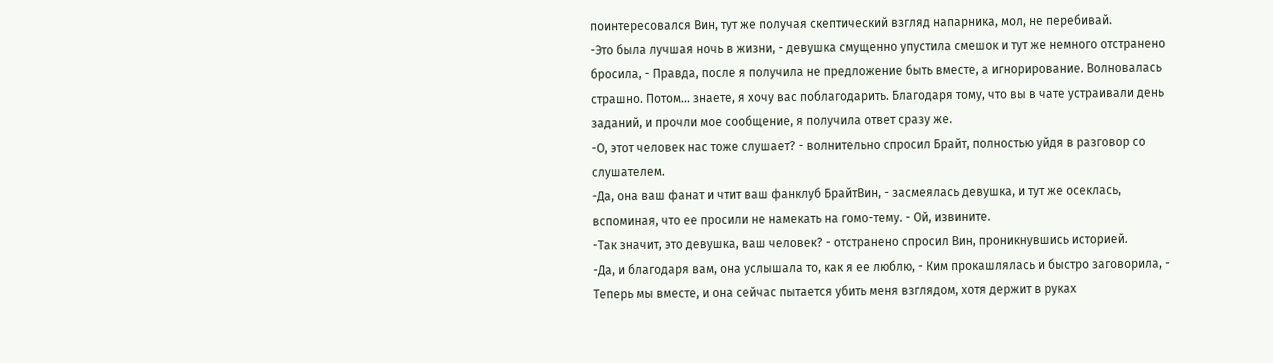поинтересовался Вин, тут же получая скептический взгляд напарника, мол, не перебивай.
-Это была лучшая ночь в жизни, - девушка смущенно упустила смешок и тут же немного отстранено бросила, - Правда, после я получила не предложение быть вместе, а игнорирование. Волновалась страшно. Потом... знаете, я хочу вас поблагодарить. Благодаря тому, что вы в чате устраивали день заданий, и прочли мое сообщение, я получила ответ сразу же.
-О, этот человек нас тоже слушает? - волнительно спросил Брайт, полностью уйдя в разговор со слушателем.
-Да, она ваш фанат и чтит ваш фанклуб БрайтВин, - засмеялась девушка, и тут же осеклась, вспоминая, что ее просили не намекать на гомо-тему. - Ой, извините.
-Так значит, это девушка, ваш человек? - отстранено спросил Вин, проникнувшись историей.
-Да, и благодаря вам, она услышала то, как я ее люблю, - Ким прокашлялась и быстро заговорила, - Теперь мы вместе, и она сейчас пытается убить меня взглядом, хотя держит в руках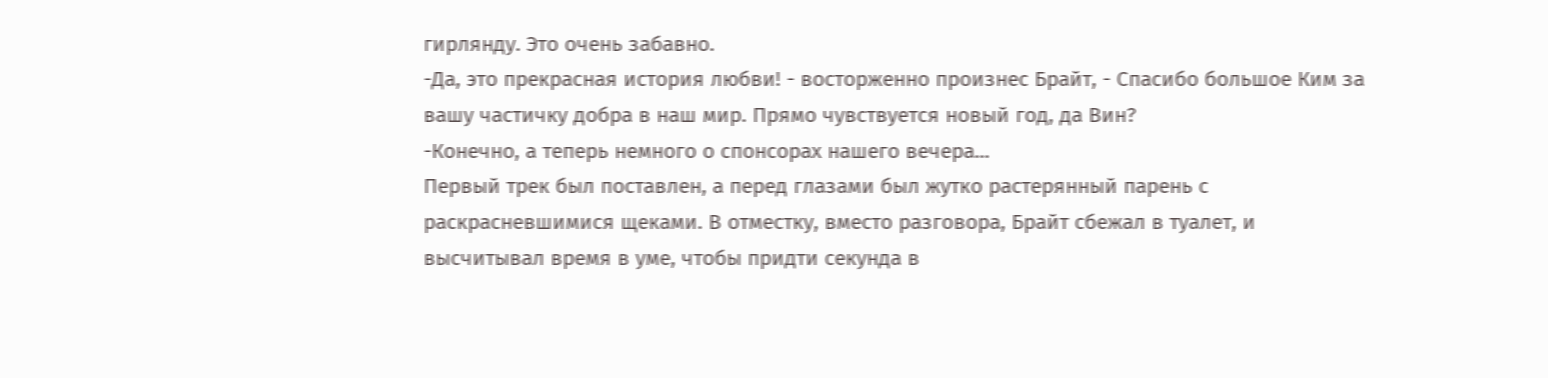гирлянду. Это очень забавно.
-Да, это прекрасная история любви! - восторженно произнес Брайт, - Спасибо большое Ким за вашу частичку добра в наш мир. Прямо чувствуется новый год, да Вин?
-Конечно, а теперь немного о спонсорах нашего вечера...
Первый трек был поставлен, а перед глазами был жутко растерянный парень с раскрасневшимися щеками. В отместку, вместо разговора, Брайт сбежал в туалет, и высчитывал время в уме, чтобы придти секунда в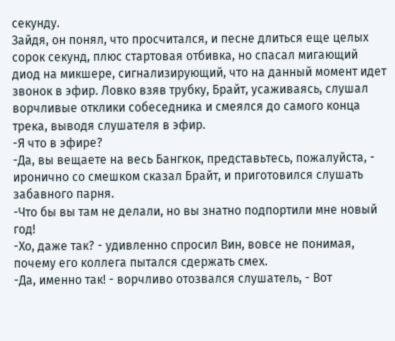секунду.
Зайдя, он понял, что просчитался, и песне длиться еще целых сорок секунд, плюс стартовая отбивка, но спасал мигающий диод на микшере, сигнализирующий, что на данный момент идет звонок в эфир. Ловко взяв трубку, Брайт, усаживаясь, слушал ворчливые отклики собеседника и смеялся до самого конца трека, выводя слушателя в эфир.
-Я что в эфире?
-Да, вы вещаете на весь Бангкок, представьтесь, пожалуйста, - иронично со смешком сказал Брайт, и приготовился слушать забавного парня.
-Что бы вы там не делали, но вы знатно подпортили мне новый год!
-Хо, даже так? - удивленно спросил Вин, вовсе не понимая, почему его коллега пытался сдержать смех.
-Да, именно так! - ворчливо отозвался слушатель, - Вот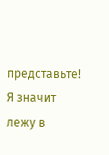представьте! Я значит лежу в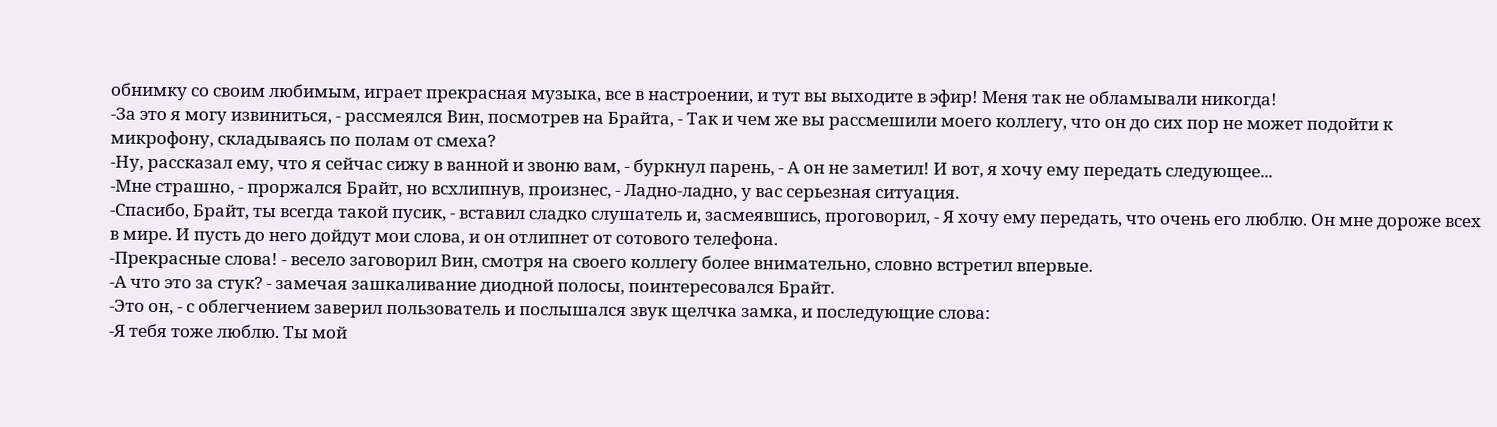обнимку со своим любимым, играет прекрасная музыка, все в настроении, и тут вы выходите в эфир! Меня так не обламывали никогда!
-За это я могу извиниться, - рассмеялся Вин, посмотрев на Брайта, - Так и чем же вы рассмешили моего коллегу, что он до сих пор не может подойти к микрофону, складываясь по полам от смеха?
-Ну, рассказал ему, что я сейчас сижу в ванной и звоню вам, - буркнул парень, - А он не заметил! И вот, я хочу ему передать следующее...
-Мне страшно, - проржался Брайт, но всхлипнув, произнес, - Ладно-ладно, у вас серьезная ситуация.
-Спасибо, Брайт, ты всегда такой пусик, - вставил сладко слушатель и, засмеявшись, проговорил, - Я хочу ему передать, что очень его люблю. Он мне дороже всех в мире. И пусть до него дойдут мои слова, и он отлипнет от сотового телефона.
-Прекрасные слова! - весело заговорил Вин, смотря на своего коллегу более внимательно, словно встретил впервые.
-А что это за стук? - замечая зашкаливание диодной полосы, поинтересовался Брайт.
-Это он, - с облегчением заверил пользователь и послышался звук щелчка замка, и последующие слова:
-Я тебя тоже люблю. Ты мой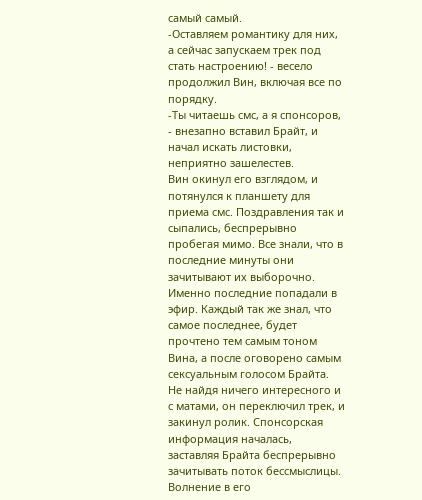самый самый.
-Оставляем романтику для них, а сейчас запускаем трек под стать настроению! - весело продолжил Вин, включая все по порядку.
-Ты читаешь смс, а я спонсоров, - внезапно вставил Брайт, и начал искать листовки, неприятно зашелестев.
Вин окинул его взглядом, и потянулся к планшету для приема смс. Поздравления так и сыпались, беспрерывно пробегая мимо. Все знали, что в последние минуты они зачитывают их выборочно. Именно последние попадали в эфир. Каждый так же знал, что самое последнее, будет прочтено тем самым тоном Вина, а после оговорено самым сексуальным голосом Брайта.
Не найдя ничего интересного и с матами, он переключил трек, и закинул ролик. Спонсорская информация началась, заставляя Брайта беспрерывно зачитывать поток бессмыслицы. Волнение в его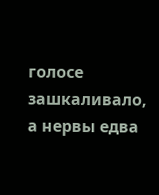голосе зашкаливало, а нервы едва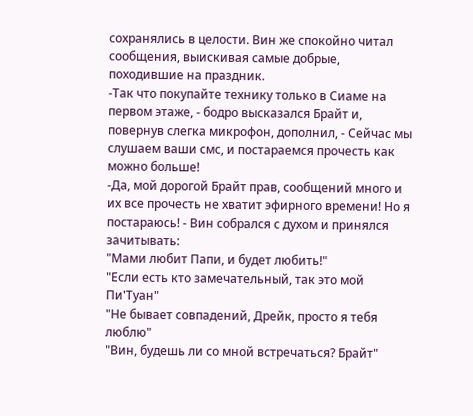сохранялись в целости. Вин же спокойно читал сообщения, выискивая самые добрые, походившие на праздник.
-Так что покупайте технику только в Сиаме на первом этаже, - бодро высказался Брайт и, повернув слегка микрофон, дополнил, - Сейчас мы слушаем ваши смс, и постараемся прочесть как можно больше!
-Да, мой дорогой Брайт прав, сообщений много и их все прочесть не хватит эфирного времени! Но я постараюсь! - Вин собрался с духом и принялся зачитывать:
"Мами любит Папи, и будет любить!"
"Если есть кто замечательный, так это мой Пи'Туан"
"Не бывает совпадений, Дрейк, просто я тебя люблю"
"Вин, будешь ли со мной встречаться? Брайт"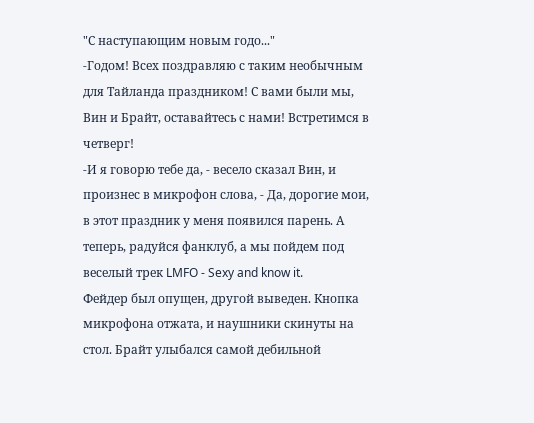"С наступающим новым годо..."
-Годом! Всех поздравляю с таким необычным для Тайланда праздником! С вами были мы, Вин и Брайт, оставайтесь с нами! Встретимся в четверг!
-И я говорю тебе да, - весело сказал Вин, и произнес в микрофон слова, - Да, дорогие мои, в этот праздник у меня появился парень. А теперь, радуйся фанклуб, а мы пойдем под веселый трек LMFO - Sexy and know it.
Фейдер был опущен, другой выведен. Кнопка микрофона отжата, и наушники скинуты на стол. Брайт улыбался самой дебильной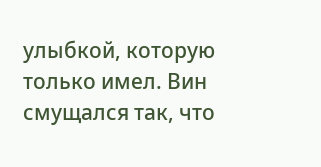улыбкой, которую только имел. Вин смущался так, что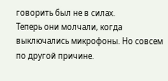говорить был не в силах.
Теперь они молчали, когда выключались микрофоны. Но совсем по другой причине.